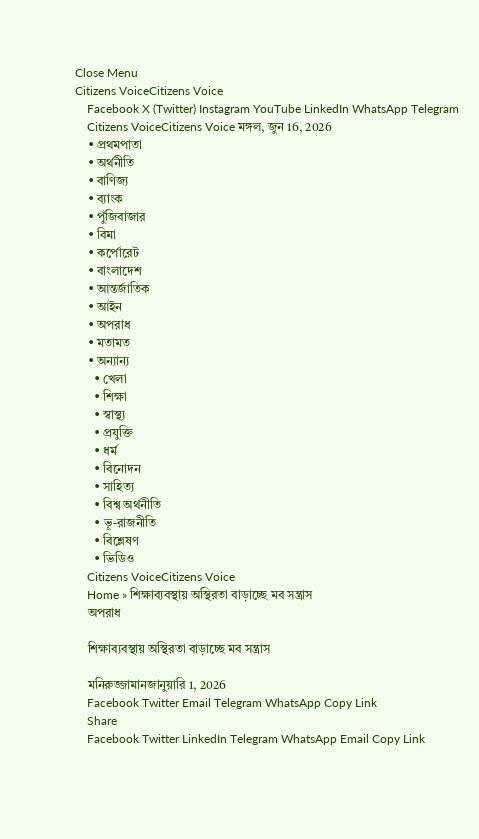Close Menu
Citizens VoiceCitizens Voice
    Facebook X (Twitter) Instagram YouTube LinkedIn WhatsApp Telegram
    Citizens VoiceCitizens Voice মঙ্গল, জুন 16, 2026
    • প্রথমপাতা
    • অর্থনীতি
    • বাণিজ্য
    • ব্যাংক
    • পুঁজিবাজার
    • বিমা
    • কর্পোরেট
    • বাংলাদেশ
    • আন্তর্জাতিক
    • আইন
    • অপরাধ
    • মতামত
    • অন্যান্য
      • খেলা
      • শিক্ষা
      • স্বাস্থ্য
      • প্রযুক্তি
      • ধর্ম
      • বিনোদন
      • সাহিত্য
      • বিশ্ব অর্থনীতি
      • ভূ-রাজনীতি
      • বিশ্লেষণ
      • ভিডিও
    Citizens VoiceCitizens Voice
    Home » শিক্ষাব্যবস্থায় অস্থিরতা বাড়াচ্ছে মব সন্ত্রাস
    অপরাধ

    শিক্ষাব্যবস্থায় অস্থিরতা বাড়াচ্ছে মব সন্ত্রাস

    মনিরুজ্জামানজানুয়ারি 1, 2026
    Facebook Twitter Email Telegram WhatsApp Copy Link
    Share
    Facebook Twitter LinkedIn Telegram WhatsApp Email Copy Link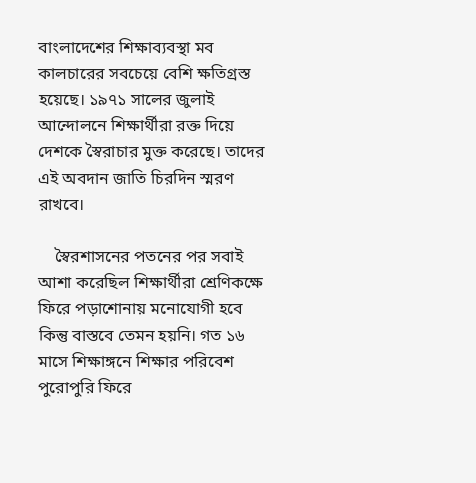বাংলাদেশের শিক্ষাব্যবস্থা মব কালচারের সবচেয়ে বেশি ক্ষতিগ্রস্ত হয়েছে। ১৯৭১ সালের জুলাই আন্দোলনে শিক্ষার্থীরা রক্ত দিয়ে দেশকে স্বৈরাচার মুক্ত করেছে। তাদের এই অবদান জাতি চিরদিন স্মরণ রাখবে।

    স্বৈরশাসনের পতনের পর সবাই আশা করেছিল শিক্ষার্থীরা শ্রেণিকক্ষে ফিরে পড়াশোনায় মনোযোগী হবে কিন্তু বাস্তবে তেমন হয়নি। গত ১৬ মাসে শিক্ষাঙ্গনে শিক্ষার পরিবেশ পুরোপুরি ফিরে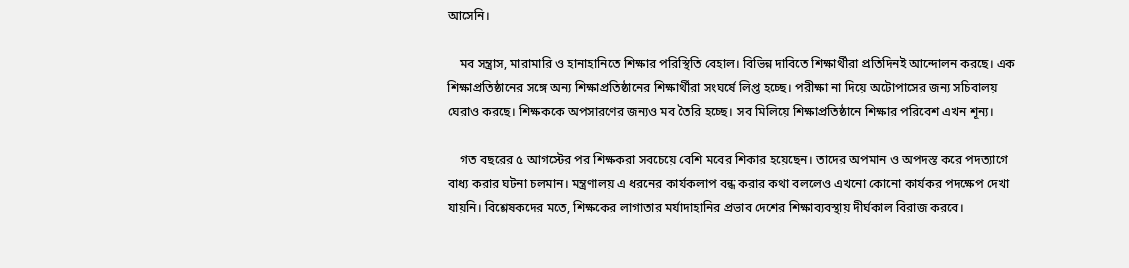আসেনি।

    মব সন্ত্রাস, মারামারি ও হানাহানিতে শিক্ষার পরিস্থিতি বেহাল। বিভিন্ন দাবিতে শিক্ষার্থীরা প্রতিদিনই আন্দোলন করছে। এক শিক্ষাপ্রতিষ্ঠানের সঙ্গে অন্য শিক্ষাপ্রতিষ্ঠানের শিক্ষার্থীরা সংঘর্ষে লিপ্ত হচ্ছে। পরীক্ষা না দিয়ে অটোপাসের জন্য সচিবালয় ঘেরাও করছে। শিক্ষককে অপসারণের জন্যও মব তৈরি হচ্ছে। সব মিলিয়ে শিক্ষাপ্রতিষ্ঠানে শিক্ষার পরিবেশ এখন শূন্য।

    গত বছরের ৫ আগস্টের পর শিক্ষকরা সবচেয়ে বেশি মবের শিকার হয়েছেন। তাদের অপমান ও অপদস্ত করে পদত্যাগে বাধ্য করার ঘটনা চলমান। মন্ত্রণালয় এ ধরনের কার্যকলাপ বন্ধ করার কথা বললেও এখনো কোনো কার্যকর পদক্ষেপ দেখা যায়নি। বিশ্লেষকদের মতে, শিক্ষকের লাগাতার মর্যাদাহানির প্রভাব দেশের শিক্ষাব্যবস্থায় দীর্ঘকাল বিরাজ করবে।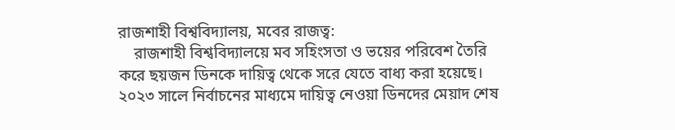রাজশাহী বিশ্ববিদ্যালয়, মবের রাজত্ব:
    রাজশাহী বিশ্ববিদ্যালয়ে মব সহিংসতা ও ভয়ের পরিবেশ তৈরি করে ছয়জন ডিনকে দায়িত্ব থেকে সরে যেতে বাধ্য করা হয়েছে। ২০২৩ সালে নির্বাচনের মাধ্যমে দায়িত্ব নেওয়া ডিনদের মেয়াদ শেষ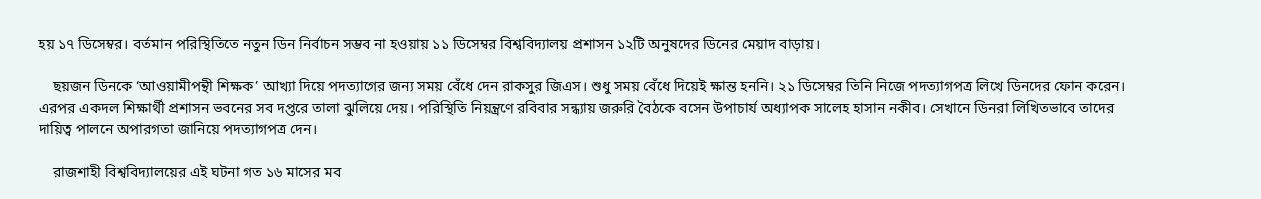হয় ১৭ ডিসেম্বর। বর্তমান পরিস্থিতিতে নতুন ডিন নির্বাচন সম্ভব না হওয়ায় ১১ ডিসেম্বর বিশ্ববিদ্যালয় প্রশাসন ১২টি অনুষদের ডিনের মেয়াদ বাড়ায়।

    ছয়জন ডিনকে ‘আওয়ামীপন্থী শিক্ষক’ আখ্যা দিয়ে পদত্যাগের জন্য সময় বেঁধে দেন রাকসুর জিএস। শুধু সময় বেঁধে দিয়েই ক্ষান্ত হননি। ২১ ডিসেম্বর তিনি নিজে পদত্যাগপত্র লিখে ডিনদের ফোন করেন। এরপর একদল শিক্ষার্থী প্রশাসন ভবনের সব দপ্তরে তালা ঝুলিয়ে দেয়। পরিস্থিতি নিয়ন্ত্রণে রবিবার সন্ধ্যায় জরুরি বৈঠকে বসেন উপাচার্য অধ্যাপক সালেহ হাসান নকীব। সেখানে ডিনরা লিখিতভাবে তাদের দায়িত্ব পালনে অপারগতা জানিয়ে পদত্যাগপত্র দেন।

    রাজশাহী বিশ্ববিদ্যালয়ের এই ঘটনা গত ১৬ মাসের মব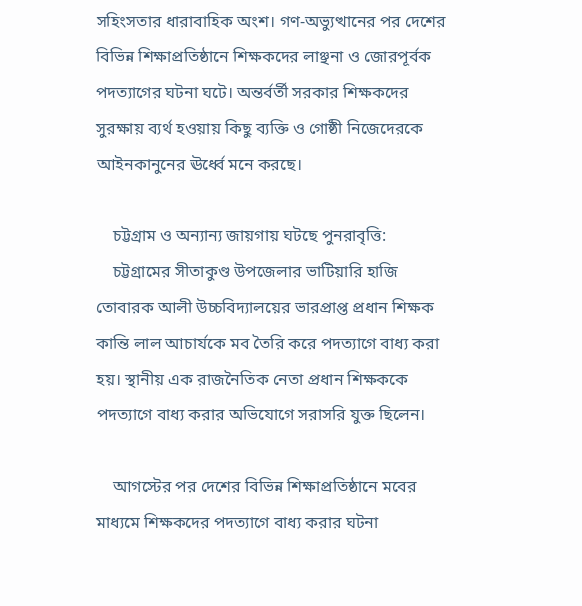সহিংসতার ধারাবাহিক অংশ। গণ-অভ্যুত্থানের পর দেশের বিভিন্ন শিক্ষাপ্রতিষ্ঠানে শিক্ষকদের লাঞ্ছনা ও জোরপূর্বক পদত্যাগের ঘটনা ঘটে। অন্তর্বর্তী সরকার শিক্ষকদের সুরক্ষায় ব্যর্থ হওয়ায় কিছু ব্যক্তি ও গোষ্ঠী নিজেদেরকে আইনকানুনের ঊর্ধ্বে মনে করছে।

    চট্টগ্রাম ও অন্যান্য জায়গায় ঘটছে পুনরাবৃত্তি:
    চট্টগ্রামের সীতাকুণ্ড উপজেলার ভাটিয়ারি হাজি তোবারক আলী উচ্চবিদ্যালয়ের ভারপ্রাপ্ত প্রধান শিক্ষক কান্তি লাল আচার্যকে মব তৈরি করে পদত্যাগে বাধ্য করা হয়। স্থানীয় এক রাজনৈতিক নেতা প্রধান শিক্ষককে পদত্যাগে বাধ্য করার অভিযোগে সরাসরি যুক্ত ছিলেন।

    আগস্টের পর দেশের বিভিন্ন শিক্ষাপ্রতিষ্ঠানে মবের মাধ্যমে শিক্ষকদের পদত্যাগে বাধ্য করার ঘটনা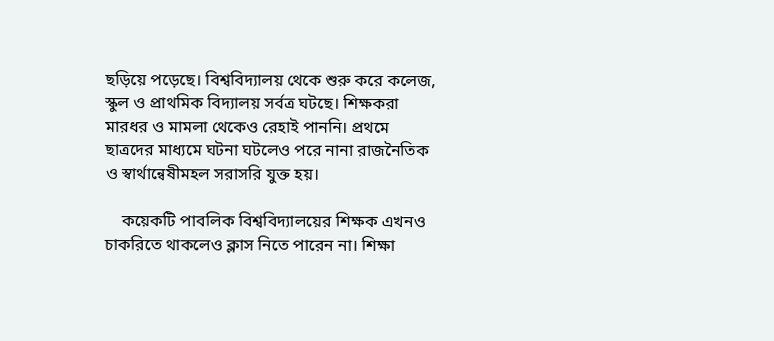ছড়িয়ে পড়েছে। বিশ্ববিদ্যালয় থেকে শুরু করে কলেজ, স্কুল ও প্রাথমিক বিদ্যালয় সর্বত্র ঘটছে। শিক্ষকরা মারধর ও মামলা থেকেও রেহাই পাননি। প্রথমে ছাত্রদের মাধ্যমে ঘটনা ঘটলেও পরে নানা রাজনৈতিক ও স্বার্থান্বেষীমহল সরাসরি যুক্ত হয়।

    কয়েকটি পাবলিক বিশ্ববিদ্যালয়ের শিক্ষক এখনও চাকরিতে থাকলেও ক্লাস নিতে পারেন না। শিক্ষা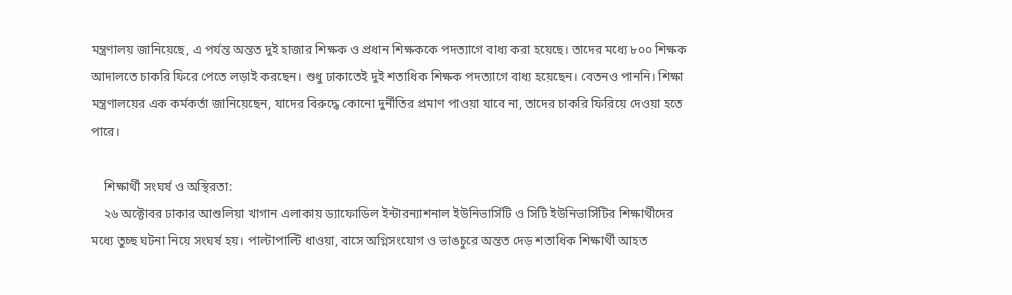মন্ত্রণালয় জানিয়েছে, এ পর্যন্ত অন্তত দুই হাজার শিক্ষক ও প্রধান শিক্ষককে পদত্যাগে বাধ্য করা হয়েছে। তাদের মধ্যে ৮০০ শিক্ষক আদালতে চাকরি ফিরে পেতে লড়াই করছেন। শুধু ঢাকাতেই দুই শতাধিক শিক্ষক পদত্যাগে বাধ্য হয়েছেন। বেতনও পাননি। শিক্ষা মন্ত্রণালয়ের এক কর্মকর্তা জানিয়েছেন, যাদের বিরুদ্ধে কোনো দুর্নীতির প্রমাণ পাওয়া যাবে না, তাদের চাকরি ফিরিয়ে দেওয়া হতে পারে।

    শিক্ষার্থী সংঘর্ষ ও অস্থিরতা:
    ২৬ অক্টোবর ঢাকার আশুলিয়া খাগান এলাকায় ড্যাফোডিল ইন্টারন্যাশনাল ইউনিভার্সিটি ও সিটি ইউনিভার্সিটির শিক্ষার্থীদের মধ্যে তুচ্ছ ঘটনা নিয়ে সংঘর্ষ হয়। পাল্টাপাল্টি ধাওয়া, বাসে অগ্নিসংযোগ ও ভাঙচুরে অন্তত দেড় শতাধিক শিক্ষার্থী আহত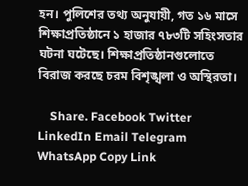হন। পুলিশের তথ্য অনুযায়ী, গত ১৬ মাসে শিক্ষাপ্রতিষ্ঠানে ১ হাজার ৭৮৩টি সহিংসতার ঘটনা ঘটেছে। শিক্ষাপ্রতিষ্ঠানগুলোতে বিরাজ করছে চরম বিশৃঙ্খলা ও অস্থিরতা।

    Share. Facebook Twitter LinkedIn Email Telegram WhatsApp Copy Link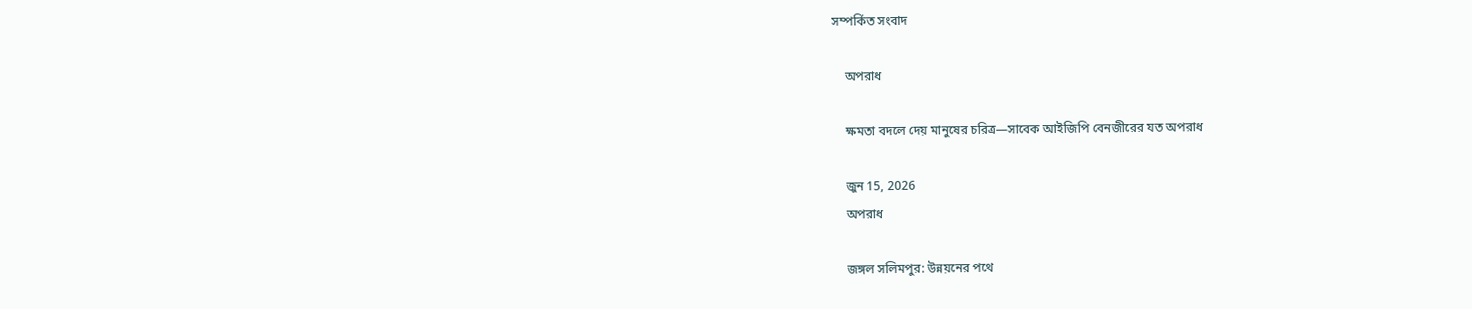সম্পর্কিত সংবাদ

    অপরাধ

    ক্ষমতা বদলে দেয় মানুষের চরিত্র—সাবেক আইজিপি বেনজীরের যত অপরাধ

    জুন 15, 2026
    অপরাধ

    জঙ্গল সলিমপুর: উন্নয়নের পথে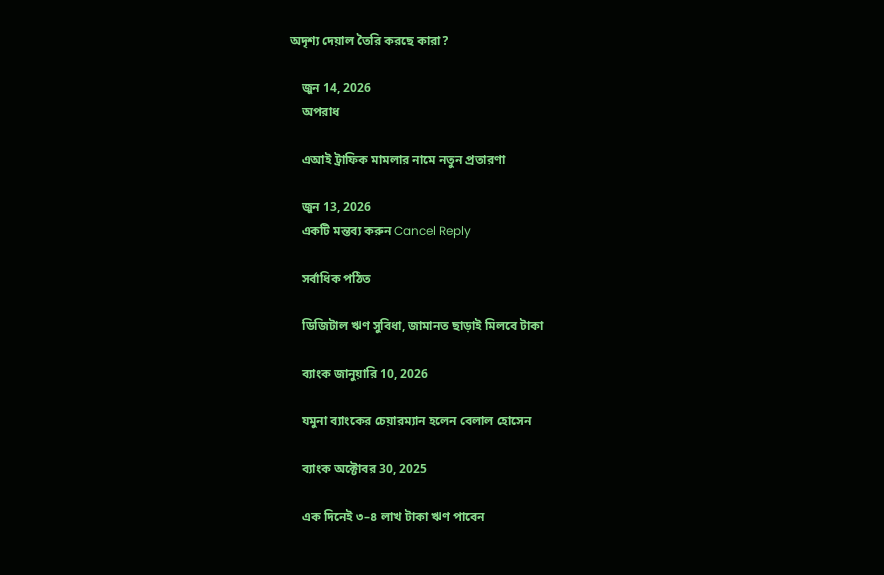অদৃশ্য দেয়াল তৈরি করছে কারা?

    জুন 14, 2026
    অপরাধ

    এআই ট্রাফিক মামলার নামে নতুন প্রতারণা

    জুন 13, 2026
    একটি মন্তব্য করুন Cancel Reply

    সর্বাধিক পঠিত

    ডিজিটাল ঋণ সুবিধা, জামানত ছাড়াই মিলবে টাকা

    ব্যাংক জানুয়ারি 10, 2026

    যমুনা ব্যাংকের চেয়ারম্যান হলেন বেলাল হোসেন

    ব্যাংক অক্টোবর 30, 2025

    এক দিনেই ৩–৪ লাখ টাকা ঋণ পাবেন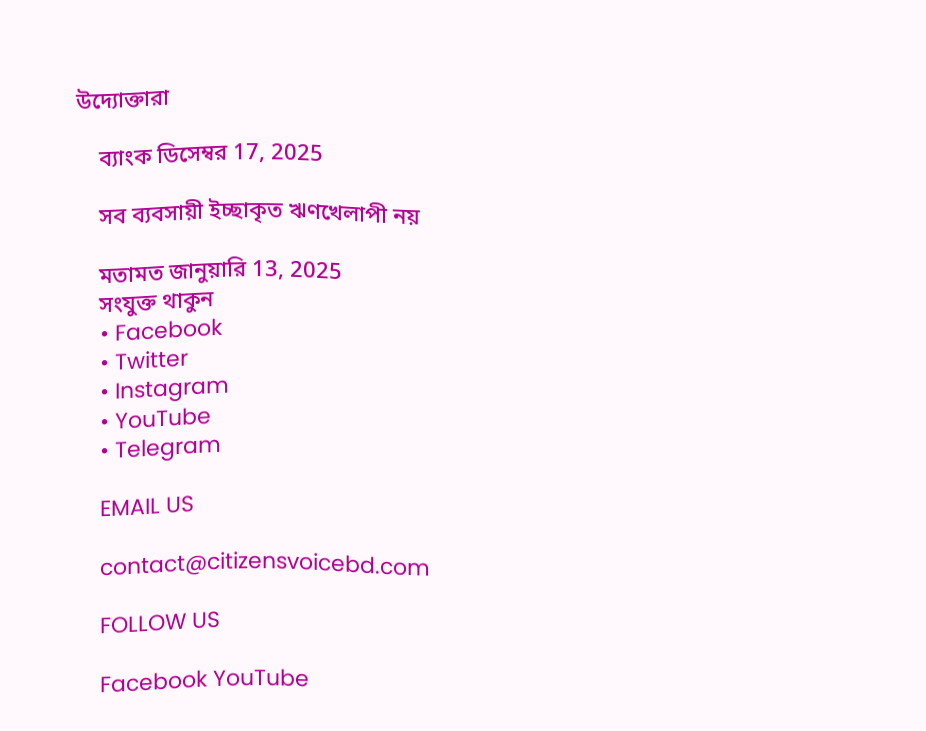উদ্যোক্তারা

    ব্যাংক ডিসেম্বর 17, 2025

    সব ব্যবসায়ী ইচ্ছাকৃত ঋণখেলাপী নয়

    মতামত জানুয়ারি 13, 2025
    সংযুক্ত থাকুন
    • Facebook
    • Twitter
    • Instagram
    • YouTube
    • Telegram

    EMAIL US

    contact@citizensvoicebd.com

    FOLLOW US

    Facebook YouTube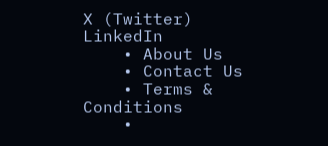X (Twitter) LinkedIn
    • About Us
    • Contact Us
    • Terms & Conditions
    •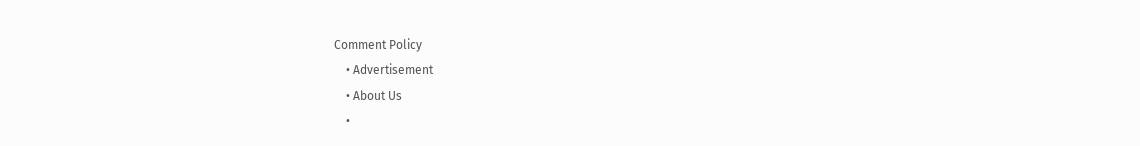Comment Policy
    • Advertisement
    • About Us
    •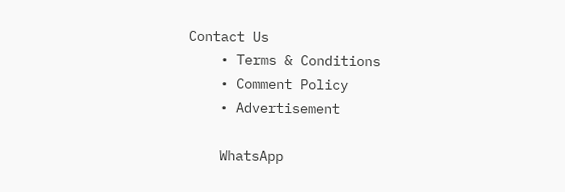Contact Us
    • Terms & Conditions
    • Comment Policy
    • Advertisement

    WhatsApp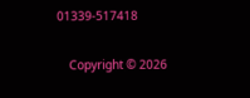01339-517418

    Copyright © 2026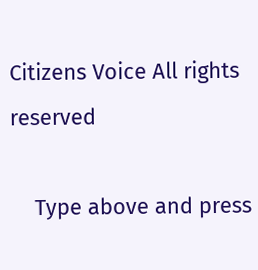Citizens Voice All rights reserved

    Type above and press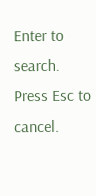Enter to search. Press Esc to cancel.